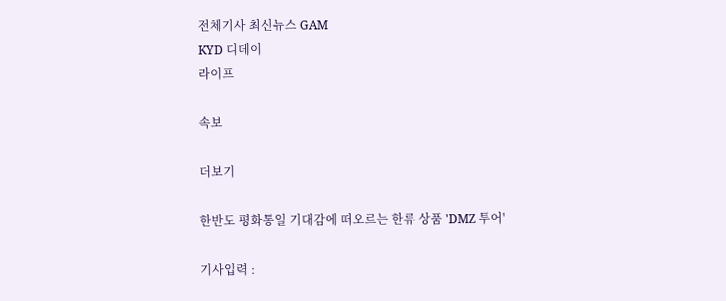전체기사 최신뉴스 GAM
KYD 디데이
라이프

속보

더보기

한반도 평화통일 기대감에 떠오르는 한류 상품 'DMZ 투어'

기사입력 :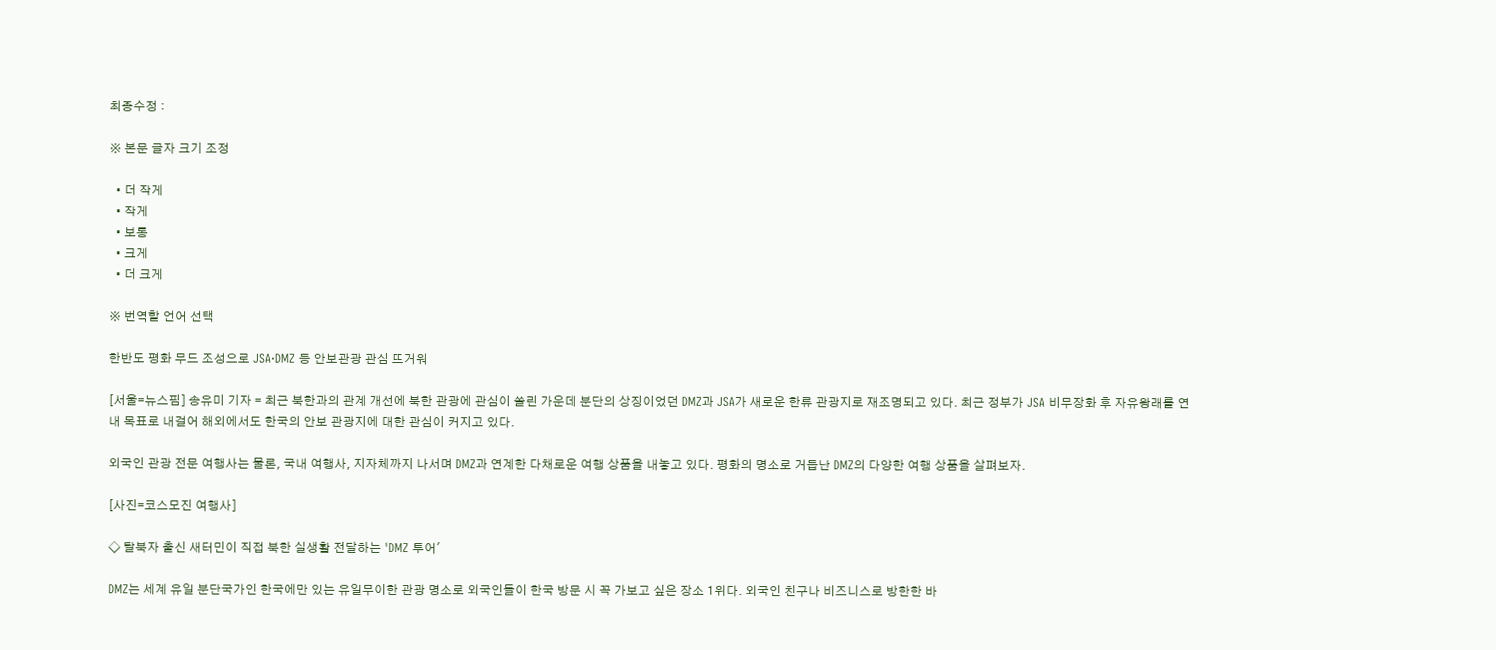최종수정 :

※ 본문 글자 크기 조정

  • 더 작게
  • 작게
  • 보통
  • 크게
  • 더 크게

※ 번역할 언어 선택

한반도 평화 무드 조성으로 JSA·DMZ 등 안보관광 관심 뜨거워

[서울=뉴스핌] 송유미 기자 = 최근 북한과의 관계 개선에 북한 관광에 관심이 쏠린 가운데 분단의 상징이었던 DMZ과 JSA가 새로운 한류 관광지로 재조명되고 있다. 최근 정부가 JSA 비무장화 후 자유왕래를 연내 목표로 내걸어 해외에서도 한국의 안보 관광지에 대한 관심이 커지고 있다.

외국인 관광 전문 여행사는 물론, 국내 여행사, 지자체까지 나서며 DMZ과 연계한 다채로운 여행 상품을 내놓고 있다. 평화의 명소로 거듭난 DMZ의 다양한 여행 상품을 살펴보자.

[사진=코스모진 여행사]

◇ 탈북자 출신 새터민이 직접 북한 실생활 전달하는 'DMZ 투어'

DMZ는 세계 유일 분단국가인 한국에만 있는 유일무이한 관광 명소로 외국인들이 한국 방문 시 꼭 가보고 싶은 장소 1위다. 외국인 친구나 비즈니스로 방한한 바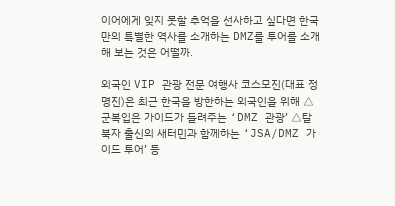이어에게 잊지 못할 추억을 선사하고 싶다면 한국만의 특별한 역사를 소개하는 DMZ를 투어를 소개해 보는 것은 어떨까.

외국인 VIP 관광 전문 여행사 코스모진(대표 정명진)은 최근 한국을 방한하는 외국인을 위해 △군복입은 가이드가 들려주는 ‘DMZ 관광’ △탈북자 출신의 새터민과 함께하는 ‘JSA/DMZ 가이드 투어’ 등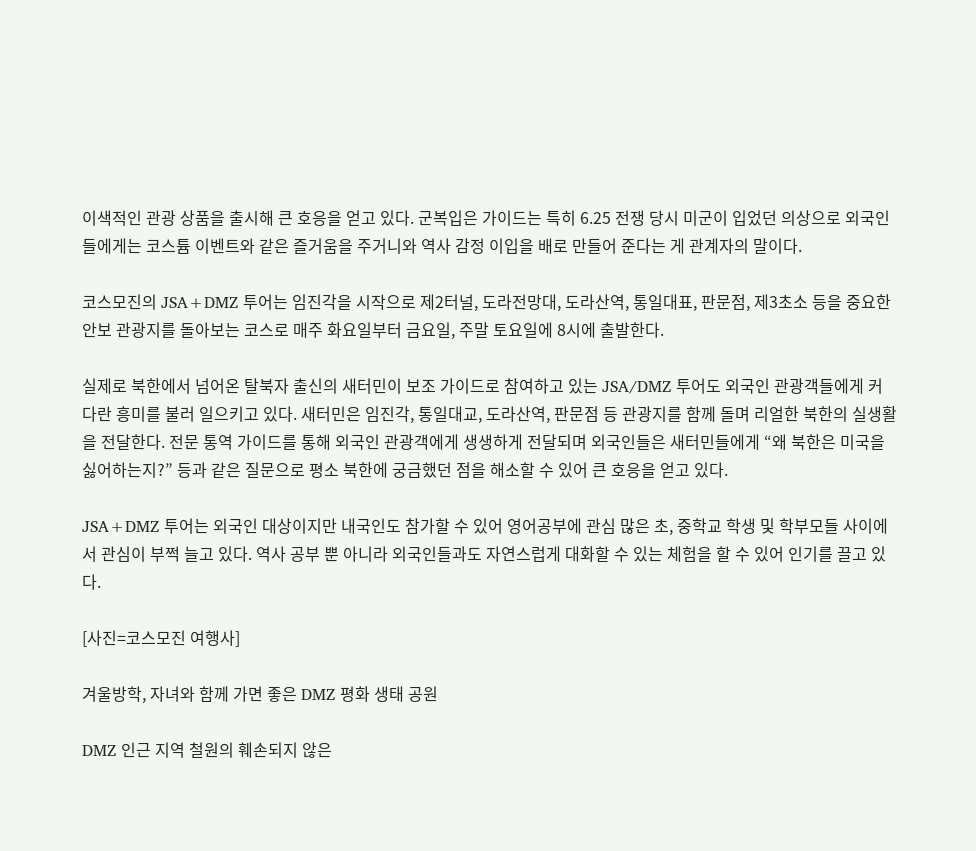이색적인 관광 상품을 출시해 큰 호응을 얻고 있다. 군복입은 가이드는 특히 6.25 전쟁 당시 미군이 입었던 의상으로 외국인들에게는 코스튬 이벤트와 같은 즐거움을 주거니와 역사 감정 이입을 배로 만들어 준다는 게 관계자의 말이다.

코스모진의 JSA+DMZ 투어는 임진각을 시작으로 제2터널, 도라전망대, 도라산역, 통일대표, 판문점, 제3초소 등을 중요한 안보 관광지를 돌아보는 코스로 매주 화요일부터 금요일, 주말 토요일에 8시에 출발한다.

실제로 북한에서 넘어온 탈북자 출신의 새터민이 보조 가이드로 참여하고 있는 JSA/DMZ 투어도 외국인 관광객들에게 커다란 흥미를 불러 일으키고 있다. 새터민은 임진각, 통일대교, 도라산역, 판문점 등 관광지를 함께 돌며 리얼한 북한의 실생활을 전달한다. 전문 통역 가이드를 통해 외국인 관광객에게 생생하게 전달되며 외국인들은 새터민들에게 “왜 북한은 미국을 싫어하는지?” 등과 같은 질문으로 평소 북한에 궁금했던 점을 해소할 수 있어 큰 호응을 얻고 있다.

JSA+DMZ 투어는 외국인 대상이지만 내국인도 참가할 수 있어 영어공부에 관심 많은 초, 중학교 학생 및 학부모들 사이에서 관심이 부쩍 늘고 있다. 역사 공부 뿐 아니라 외국인들과도 자연스럽게 대화할 수 있는 체험을 할 수 있어 인기를 끌고 있다.

[사진=코스모진 여행사]

겨울방학, 자녀와 함께 가면 좋은 DMZ 평화 생태 공원

DMZ 인근 지역 철원의 훼손되지 않은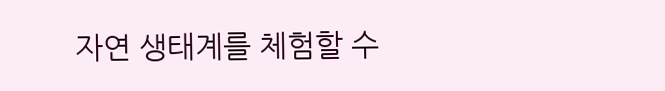자연 생태계를 체험할 수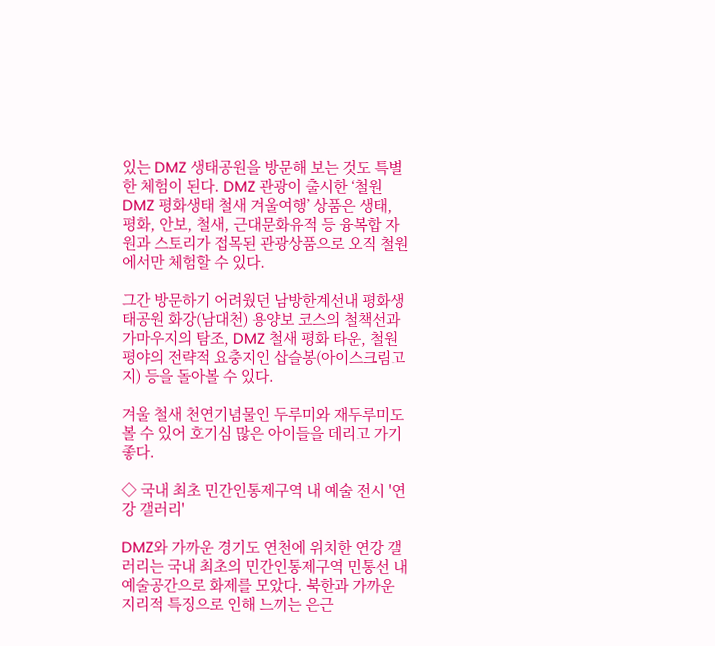있는 DMZ 생태공원을 방문해 보는 것도 특별한 체험이 된다. DMZ 관광이 출시한 ‘철원 DMZ 평화생태 철새 겨울여행’ 상품은 생태, 평화, 안보, 철새, 근대문화유적 등 융복합 자원과 스토리가 접목된 관광상품으로 오직 철원에서만 체험할 수 있다.

그간 방문하기 어려웠던 남방한계선내 평화생태공원 화강(남대천) 용양보 코스의 철책선과 가마우지의 탐조, DMZ 철새 평화 타운, 철원평야의 전략적 요충지인 삽슬봉(아이스크림고지) 등을 돌아볼 수 있다.

겨울 철새 천연기념물인 두루미와 재두루미도 볼 수 있어 호기심 많은 아이들을 데리고 가기 좋다.

◇ 국내 최초 민간인통제구역 내 예술 전시 '연강 갤러리'

DMZ와 가까운 경기도 연천에 위치한 연강 갤러리는 국내 최초의 민간인통제구역 민통선 내 예술공간으로 화제를 모았다. 북한과 가까운 지리적 특징으로 인해 느끼는 은근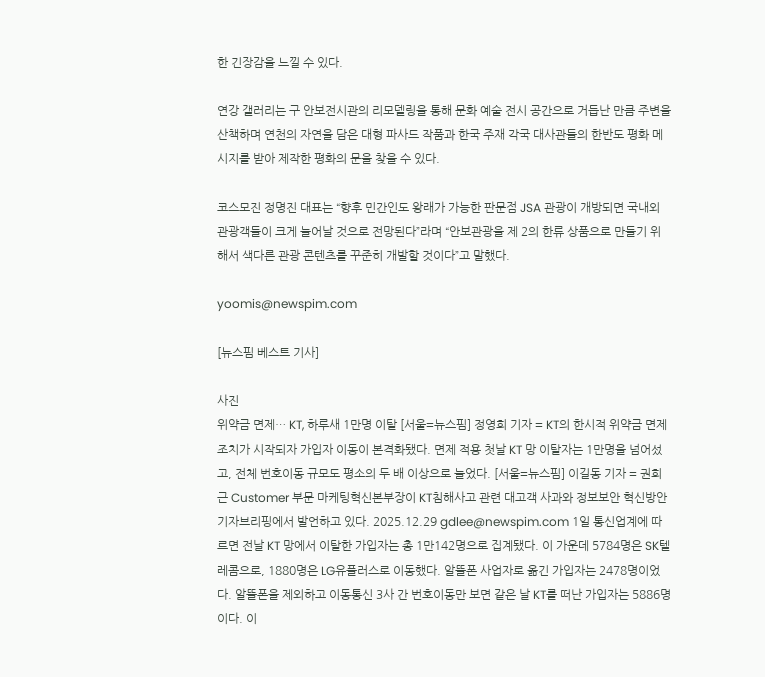한 긴장감을 느낄 수 있다.

연강 갤러리는 구 안보전시관의 리모델링을 통해 문화 예술 전시 공간으로 거듭난 만큼 주변을 산책하며 연천의 자연을 담은 대형 파사드 작품과 한국 주재 각국 대사관들의 한반도 평화 메시지를 받아 제작한 평화의 문을 찾을 수 있다.

코스모진 정명진 대표는 “향후 민간인도 왕래가 가능한 판문점 JSA 관광이 개방되면 국내외 관광객들이 크게 늘어날 것으로 전망된다”라며 “안보관광을 제 2의 한류 상품으로 만들기 위해서 색다른 관광 콘텐츠를 꾸준히 개발할 것이다”고 말했다.

yoomis@newspim.com

[뉴스핌 베스트 기사]

사진
위약금 면제… KT, 하루새 1만명 이탈 [서울=뉴스핌] 정영희 기자 = KT의 한시적 위약금 면제 조치가 시작되자 가입자 이동이 본격화됐다. 면제 적용 첫날 KT 망 이탈자는 1만명을 넘어섰고, 전체 번호이동 규모도 평소의 두 배 이상으로 늘었다. [서울=뉴스핌] 이길동 기자 = 권희근 Customer 부문 마케팅혁신본부장이 KT침해사고 관련 대고객 사과와 정보보안 혁신방안 기자브리핑에서 발언하고 있다. 2025.12.29 gdlee@newspim.com 1일 통신업계에 따르면 전날 KT 망에서 이탈한 가입자는 총 1만142명으로 집계됐다. 이 가운데 5784명은 SK텔레콤으로, 1880명은 LG유플러스로 이동했다. 알뜰폰 사업자로 옮긴 가입자는 2478명이었다. 알뜰폰을 제외하고 이동통신 3사 간 번호이동만 보면 같은 날 KT를 떠난 가입자는 5886명이다. 이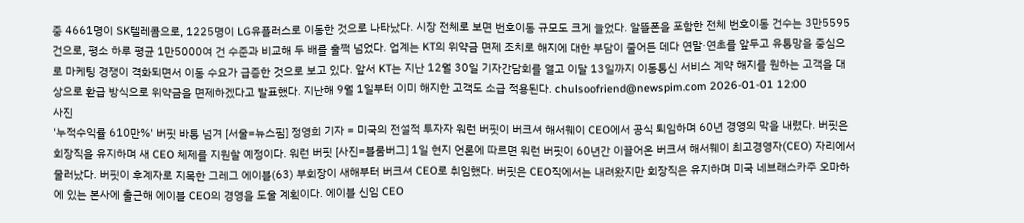중 4661명이 SK텔레콤으로, 1225명이 LG유플러스로 이동한 것으로 나타났다. 시장 전체로 보면 번호이동 규모도 크게 늘었다. 알뜰폰을 포함한 전체 번호이동 건수는 3만5595건으로, 평소 하루 평균 1만5000여 건 수준과 비교해 두 배를 훌쩍 넘었다. 업계는 KT의 위약금 면제 조치로 해지에 대한 부담이 줄어든 데다 연말·연초를 앞두고 유통망을 중심으로 마케팅 경쟁이 격화되면서 이동 수요가 급증한 것으로 보고 있다. 앞서 KT는 지난 12월 30일 기자간담회를 열고 이달 13일까지 이동통신 서비스 계약 해지를 원하는 고객을 대상으로 환급 방식으로 위약금을 면제하겠다고 발표했다. 지난해 9월 1일부터 이미 해지한 고객도 소급 적용된다. chulsoofriend@newspim.com 2026-01-01 12:00
사진
'누적수익률 610만%' 버핏 바통 넘겨 [서울=뉴스핌] 정영희 기자 = 미국의 전설적 투자자 워런 버핏이 버크셔 해서웨이 CEO에서 공식 퇴임하며 60년 경영의 막을 내렸다. 버핏은 회장직을 유지하며 새 CEO 체제를 지원할 예정이다. 워런 버핏 [사진=블룸버그] 1일 현지 언론에 따르면 워런 버핏이 60년간 이끌어온 버크셔 해서웨이 최고경영자(CEO) 자리에서 물러났다. 버핏이 후계자로 지목한 그레그 에이블(63) 부회장이 새해부터 버크셔 CEO로 취임했다. 버핏은 CEO직에서는 내려왔지만 회장직은 유지하며 미국 네브래스카주 오마하에 있는 본사에 출근해 에이블 CEO의 경영을 도울 계획이다. 에이블 신임 CEO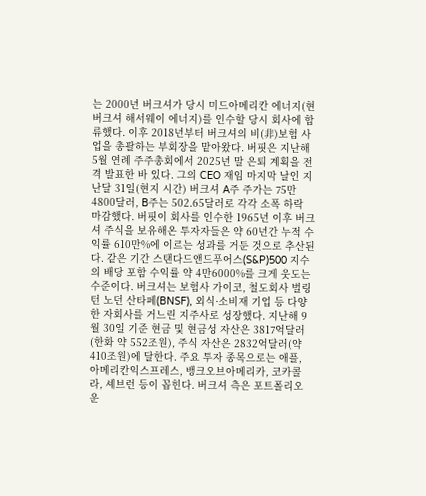는 2000년 버크셔가 당시 미드아메리칸 에너지(현 버크셔 해서웨이 에너지)를 인수할 당시 회사에 합류했다. 이후 2018년부터 버크셔의 비(非)보험 사업을 총괄하는 부회장을 맡아왔다. 버핏은 지난해 5월 연례 주주총회에서 2025년 말 은퇴 계획을 전격 발표한 바 있다. 그의 CEO 재임 마지막 날인 지난달 31일(현지 시간) 버크셔 A주 주가는 75만4800달러, B주는 502.65달러로 각각 소폭 하락 마감했다. 버핏이 회사를 인수한 1965년 이후 버크셔 주식을 보유해온 투자자들은 약 60년간 누적 수익률 610만%에 이르는 성과를 거둔 것으로 추산된다. 같은 기간 스탠다드앤드푸어스(S&P)500 지수의 배당 포함 수익률 약 4만6000%를 크게 웃도는 수준이다. 버크셔는 보험사 가이코, 철도회사 벌링턴 노던 산타페(BNSF), 외식·소비재 기업 등 다양한 자회사를 거느린 지주사로 성장했다. 지난해 9월 30일 기준 현금 및 현금성 자산은 3817억달러(한화 약 552조원), 주식 자산은 2832억달러(약 410조원)에 달한다. 주요 투자 종목으로는 애플, 아메리칸익스프레스, 뱅크오브아메리카, 코카콜라, 셰브런 등이 꼽힌다. 버크셔 측은 포트폴리오 운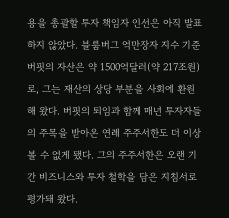용을 총괄할 투자 책임자 인선은 아직 발표하지 않았다. 블룸버그 억만장자 지수 기준 버핏의 자산은 약 1500억달러(약 217조원)로, 그는 재산의 상당 부분을 사회에 환원해 왔다. 버핏의 퇴임과 함께 매년 투자자들의 주목을 받아온 연례 주주서한도 더 이상 볼 수 없게 됐다. 그의 주주서한은 오랜 기간 비즈니스와 투자 철학을 담은 지침서로 평가돼 왔다.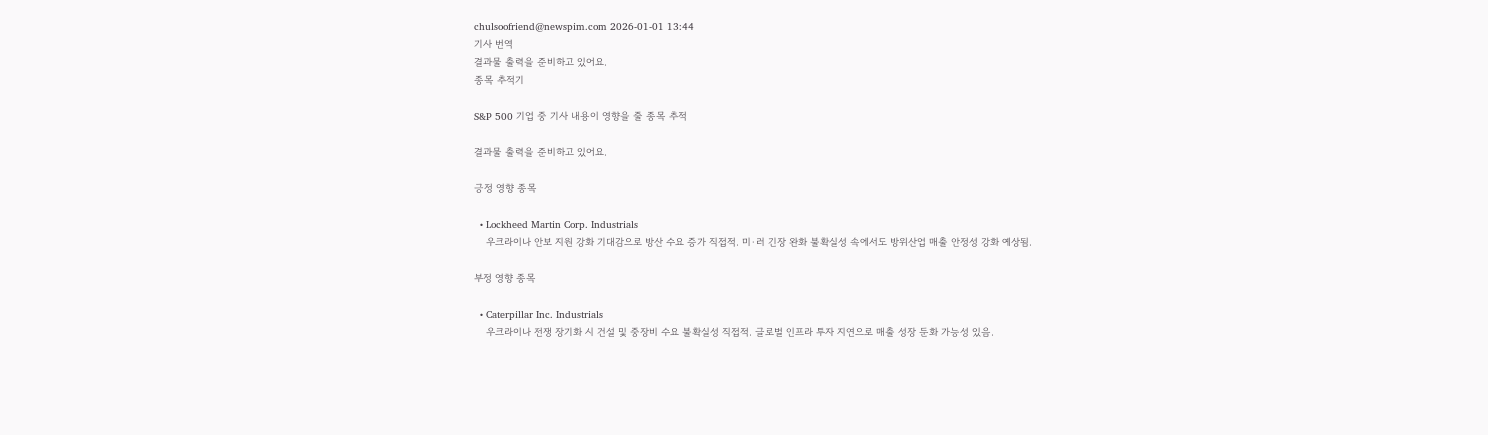chulsoofriend@newspim.com 2026-01-01 13:44
기사 번역
결과물 출력을 준비하고 있어요.
종목 추적기

S&P 500 기업 중 기사 내용이 영향을 줄 종목 추적

결과물 출력을 준비하고 있어요.

긍정 영향 종목

  • Lockheed Martin Corp. Industrials
    우크라이나 안보 지원 강화 기대감으로 방산 수요 증가 직접적. 미·러 긴장 완화 불확실성 속에서도 방위산업 매출 안정성 강화 예상됨.

부정 영향 종목

  • Caterpillar Inc. Industrials
    우크라이나 전쟁 장기화 시 건설 및 중장비 수요 불확실성 직접적. 글로벌 인프라 투자 지연으로 매출 성장 둔화 가능성 있음.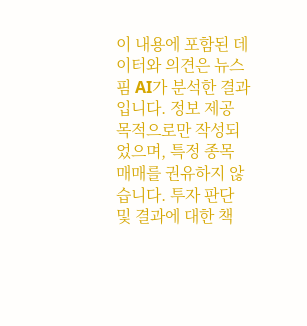이 내용에 포함된 데이터와 의견은 뉴스핌 AI가 분석한 결과입니다. 정보 제공 목적으로만 작성되었으며, 특정 종목 매매를 권유하지 않습니다. 투자 판단 및 결과에 대한 책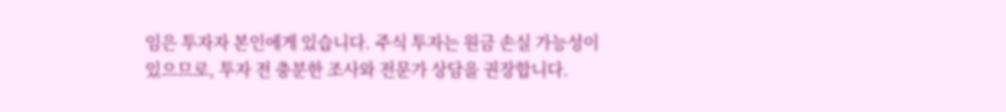임은 투자자 본인에게 있습니다. 주식 투자는 원금 손실 가능성이 있으므로, 투자 전 충분한 조사와 전문가 상담을 권장합니다.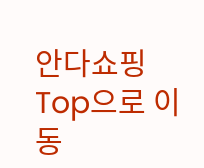안다쇼핑
Top으로 이동